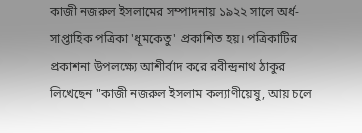কাজী নজরুল ইসলামের সম্পাদনায় ১৯২২ সালে অর্ধ-সাপ্তাহিক পত্রিকা 'ধূমকেতু' প্রকাশিত হয়। পত্রিকাটির প্রকাশনা উপলক্ষ্যে আশীর্বাদ করে রবীন্দ্রনাথ ঠাকুর লিখেছেন "কাজী নজরুল ইসলাম কল্যাণীয়েষু, আয় চলে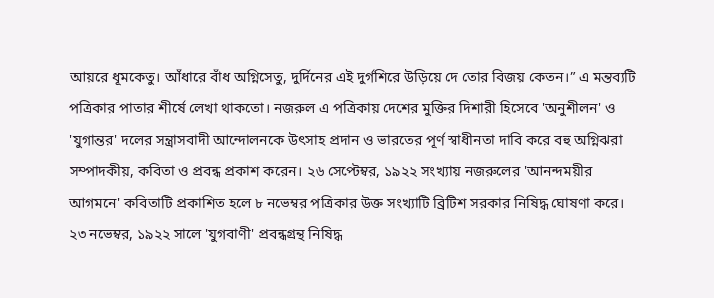আয়রে ধূমকেতু। আঁধারে বাঁধ অগ্নিসেতু, দুর্দিনের এই দুর্গশিরে উড়িয়ে দে তোর বিজয় কেতন।” এ মন্তব্যটি পত্রিকার পাতার শীর্ষে লেখা থাকতো। নজরুল এ পত্রিকায় দেশের মুক্তির দিশারী হিসেবে 'অনুশীলন' ও 'যুগান্তর' দলের সন্ত্রাসবাদী আন্দোলনকে উৎসাহ প্রদান ও ভারতের পূর্ণ স্বাধীনতা দাবি করে বহু অগ্নিঝরা সম্পাদকীয়, কবিতা ও প্রবন্ধ প্রকাশ করেন। ২৬ সেপ্টেম্বর, ১৯২২ সংখ্যায় নজরুলের 'আনন্দময়ীর আগমনে' কবিতাটি প্রকাশিত হলে ৮ নভেম্বর পত্রিকার উক্ত সংখ্যাটি ব্রিটিশ সরকার নিষিদ্ধ ঘোষণা করে। ২৩ নভেম্বর, ১৯২২ সালে 'যুগবাণী' প্রবন্ধগ্রন্থ নিষিদ্ধ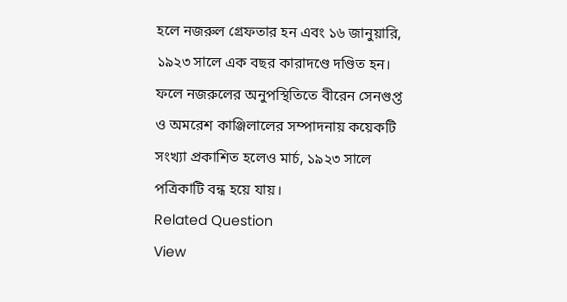হলে নজরুল গ্রেফতার হন এবং ১৬ জানুয়ারি, ১৯২৩ সালে এক বছর কারাদণ্ডে দণ্ডিত হন। ফলে নজরুলের অনুপস্থিতিতে বীরেন সেনগুপ্ত ও অমরেশ কাঞ্জিলালের সম্পাদনায় কয়েকটি সংখ্যা প্রকাশিত হলেও মার্চ, ১৯২৩ সালে পত্রিকাটি বন্ধ হয়ে যায়।
Related Question
View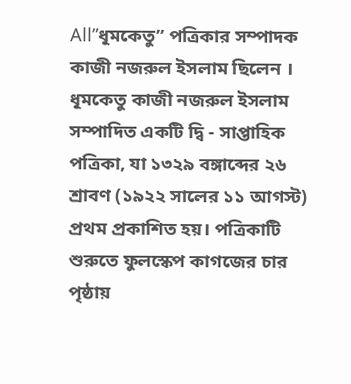All”ধূমকেতু” পত্রিকার সম্পাদক কাজী নজরুল ইসলাম ছিলেন ।
ধূমকেতু কাজী নজরুল ইসলাম সম্পাদিত একটি দ্বি - সাপ্তাহিক পত্রিকা, যা ১৩২৯ বঙ্গাব্দের ২৬ শ্রাবণ (১৯২২ সালের ১১ আগস্ট) প্রথম প্রকাশিত হয়। পত্রিকাটি শুরুতে ফুলস্কেপ কাগজের চার পৃষ্ঠায়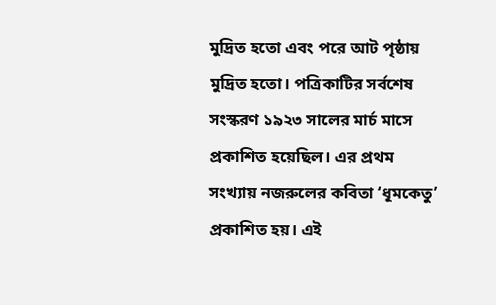মুদ্রিত হতো এবং পরে আট পৃষ্ঠায় মুদ্রিত হতো। পত্রিকাটির সর্বশেষ সংস্করণ ১৯২৩ সালের মার্চ মাসে প্রকাশিত হয়েছিল। এর প্রথম সংখ্যায় নজরুলের কবিতা ‘ধূমকেতু’ প্রকাশিত হয়। এই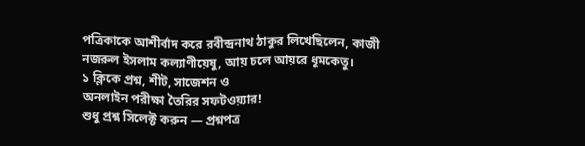পত্রিকাকে আশীর্বাদ করে রবীন্দ্রনাথ ঠাকুর লিখেছিলেন, কাজী নজরুল ইসলাম কল্যাণীয়েষু, আয় চলে আয়রে ধূমকেতু।
১ ক্লিকে প্রশ্ন, শীট, সাজেশন ও
অনলাইন পরীক্ষা তৈরির সফটওয়্যার!
শুধু প্রশ্ন সিলেক্ট করুন — প্রশ্নপত্র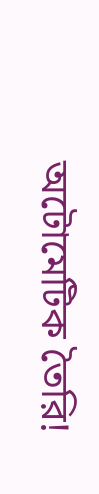অটোমেটিক তৈরি!